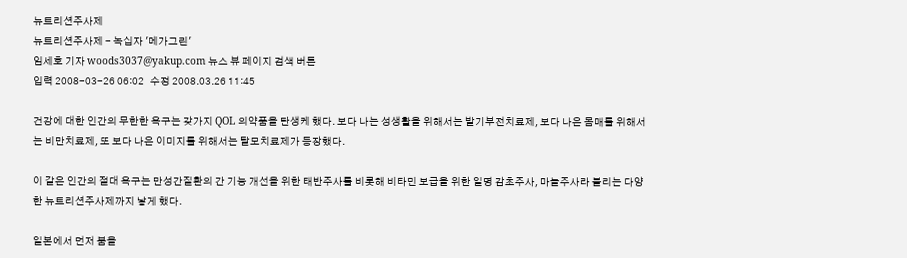뉴트리션주사제
뉴트리션주사제 - 녹십자 '메가그린'
임세호 기자 woods3037@yakup.com 뉴스 뷰 페이지 검색 버튼
입력 2008-03-26 06:02   수정 2008.03.26 11:45

건강에 대한 인간의 무한한 욕구는 갖가지 QOL 의약품을 탄생케 했다. 보다 나는 성생활을 위해서는 발기부전치료제, 보다 나은 몸매를 위해서는 비만치료제, 또 보다 나은 이미지를 위해서는 탈모치료제가 등장했다.

이 같은 인간의 절대 욕구는 만성간질환의 간 기능 개선을 위한 태반주사를 비롯해 비타민 보급을 위한 일명 감초주사, 마늘주사라 불리는 다양한 뉴트리션주사제까지 낳게 했다.

일본에서 먼저 붐을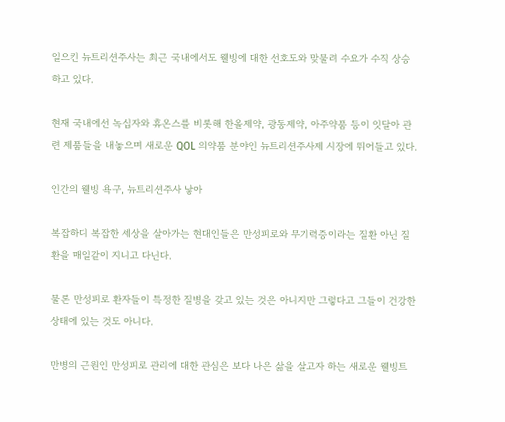일으킨 뉴트리션주사는 최근 국내에서도 웰빙에 대한 선호도와 맞물려 수요가 수직 상승하고 있다.

현재 국내에선 녹십자와 휴온스를 비롯해 한올제약, 광동제약, 아주약품 등이 잇달아 관련 제품들을 내놓으며 새로운 QOL 의약품 분야인 뉴트리션주사제 시장에 뛰어들고 있다.

인간의 웰빙 욕구, 뉴트리션주사 낳아

복잡하디 복잡한 세상을 살아가는 현대인들은 만성피로와 무기력증이라는 질환 아닌 질환을 매일같이 지니고 다닌다.

물론 만성피로 환자들이 특정한 질병을 갖고 있는 것은 아니지만 그렇다고 그들이 건강한 상태에 있는 것도 아니다.

만병의 근원인 만성피로 관리에 대한 관심은 보다 나은 삶을 살고자 하는 새로운 웰빙트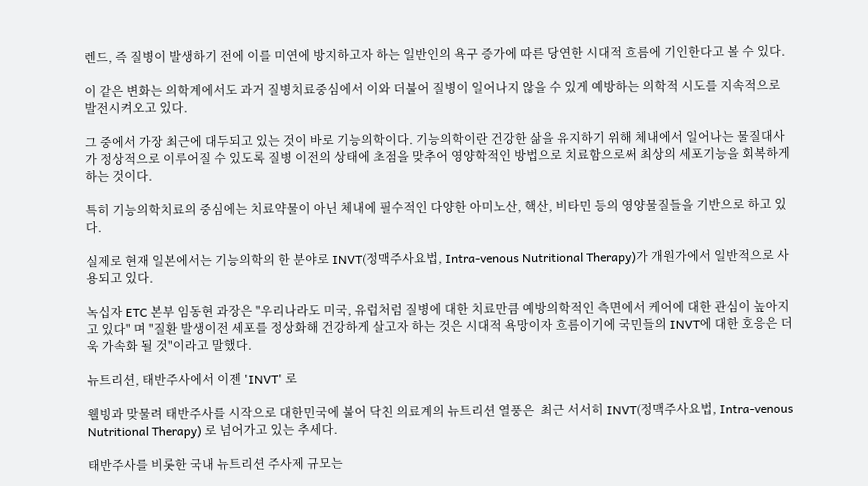렌드, 즉 질병이 발생하기 전에 이를 미연에 방지하고자 하는 일반인의 욕구 증가에 따른 당연한 시대적 흐름에 기인한다고 볼 수 있다.

이 같은 변화는 의학계에서도 과거 질병치료중심에서 이와 더불어 질병이 일어나지 않을 수 있게 예방하는 의학적 시도를 지속적으로 발전시켜오고 있다.

그 중에서 가장 최근에 대두되고 있는 것이 바로 기능의학이다. 기능의학이란 건강한 삶을 유지하기 위해 체내에서 일어나는 물질대사가 정상적으로 이루어질 수 있도록 질병 이전의 상태에 초점을 맞추어 영양학적인 방법으로 치료함으로써 최상의 세포기능을 회복하게 하는 것이다.

특히 기능의학치료의 중심에는 치료약물이 아닌 체내에 필수적인 다양한 아미노산, 핵산, 비타민 등의 영양물질들을 기반으로 하고 있다.

실제로 현재 일본에서는 기능의학의 한 분야로 INVT(정맥주사요법, Intra-venous Nutritional Therapy)가 개원가에서 일반적으로 사용되고 있다.

녹십자 ETC 본부 임동현 과장은 "우리나라도 미국, 유럽처럼 질병에 대한 치료만큼 예방의학적인 측면에서 케어에 대한 관심이 높아지고 있다" 며 "질환 발생이전 세포를 정상화해 건강하게 살고자 하는 것은 시대적 욕망이자 흐름이기에 국민들의 INVT에 대한 호응은 더욱 가속화 될 것"이라고 말했다.

뉴트리션, 태반주사에서 이젠 'INVT' 로

웰빙과 맞물려 태반주사를 시작으로 대한민국에 불어 닥친 의료계의 뉴트리션 열풍은  최근 서서히 INVT(정맥주사요법, Intra-venous Nutritional Therapy) 로 넘어가고 있는 추세다.

태반주사를 비롯한 국내 뉴트리션 주사제 규모는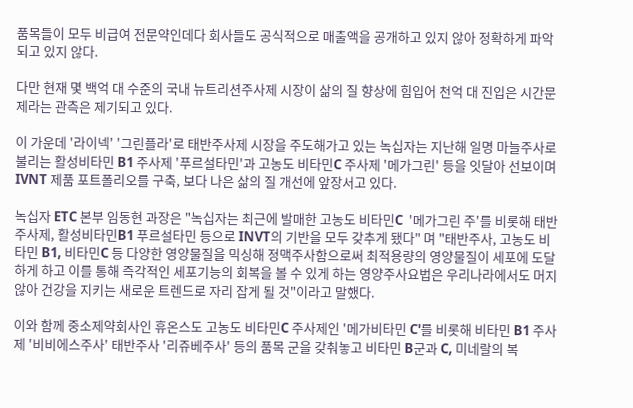품목들이 모두 비급여 전문약인데다 회사들도 공식적으로 매출액을 공개하고 있지 않아 정확하게 파악되고 있지 않다.

다만 현재 몇 백억 대 수준의 국내 뉴트리션주사제 시장이 삶의 질 향상에 힘입어 천억 대 진입은 시간문제라는 관측은 제기되고 있다.

이 가운데 '라이넥' '그린플라'로 태반주사제 시장을 주도해가고 있는 녹십자는 지난해 일명 마늘주사로 불리는 활성비타민 B1 주사제 '푸르설타민'과 고농도 비타민C 주사제 '메가그린' 등을 잇달아 선보이며 IVNT 제품 포트폴리오를 구축, 보다 나은 삶의 질 개선에 앞장서고 있다.

녹십자 ETC 본부 임동현 과장은 "녹십자는 최근에 발매한 고농도 비타민C  '메가그린 주'를 비롯해 태반주사제, 활성비타민B1 푸르설타민 등으로 INVT의 기반을 모두 갖추게 됐다" 며 "태반주사, 고농도 비타민 B1, 비타민C 등 다양한 영양물질을 믹싱해 정맥주사함으로써 최적용량의 영양물질이 세포에 도달하게 하고 이를 통해 즉각적인 세포기능의 회복을 볼 수 있게 하는 영양주사요법은 우리나라에서도 머지않아 건강을 지키는 새로운 트렌드로 자리 잡게 될 것"이라고 말했다.

이와 함께 중소제약회사인 휴온스도 고농도 비타민C 주사제인 '메가비타민 C'를 비롯해 비타민 B1 주사제 '비비에스주사' 태반주사 '리쥬베주사' 등의 품목 군을 갖춰놓고 비타민 B군과 C, 미네랄의 복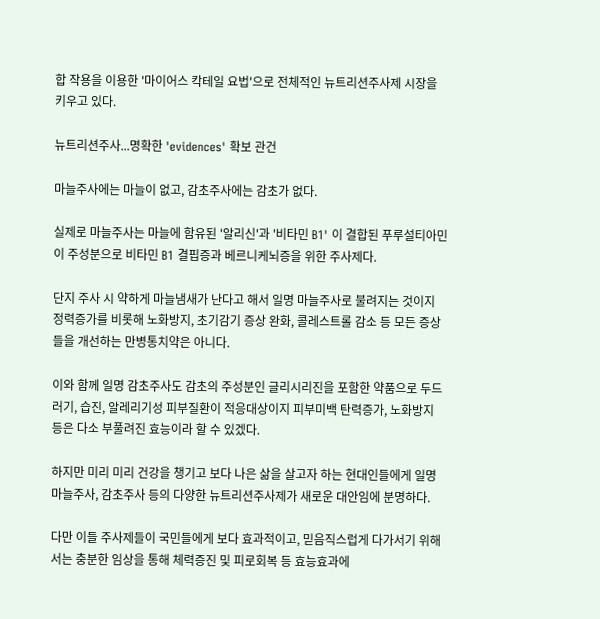합 작용을 이용한 '마이어스 칵테일 요법'으로 전체적인 뉴트리션주사제 시장을 키우고 있다.

뉴트리션주사...명확한 'evidences' 확보 관건

마늘주사에는 마늘이 없고, 감초주사에는 감초가 없다.

실제로 마늘주사는 마늘에 함유된 '알리신'과 '비타민 B1' 이 결합된 푸루설티아민이 주성분으로 비타민 B1 결핍증과 베르니케뇌증을 위한 주사제다.

단지 주사 시 약하게 마늘냄새가 난다고 해서 일명 마늘주사로 불려지는 것이지 정력증가를 비롯해 노화방지, 초기감기 증상 완화, 콜레스트롤 감소 등 모든 증상들을 개선하는 만병통치약은 아니다.

이와 함께 일명 감초주사도 감초의 주성분인 글리시리진을 포함한 약품으로 두드러기, 습진, 알레리기성 피부질환이 적응대상이지 피부미백 탄력증가, 노화방지 등은 다소 부풀려진 효능이라 할 수 있겠다.

하지만 미리 미리 건강을 챙기고 보다 나은 삶을 살고자 하는 현대인들에게 일명 마늘주사, 감초주사 등의 다양한 뉴트리션주사제가 새로운 대안임에 분명하다.

다만 이들 주사제들이 국민들에게 보다 효과적이고, 믿음직스럽게 다가서기 위해서는 충분한 임상을 통해 체력증진 및 피로회복 등 효능효과에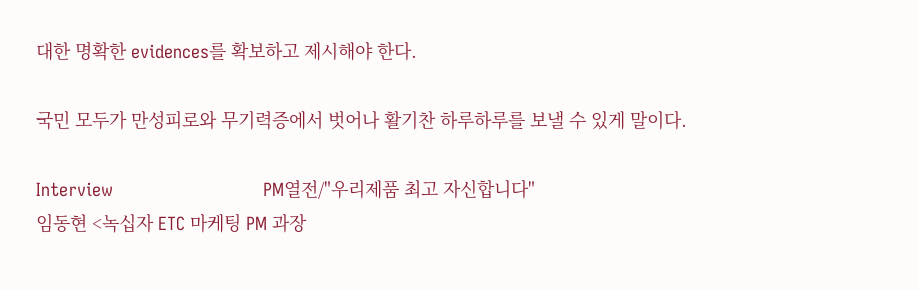대한 명확한 evidences를 확보하고 제시해야 한다.

국민 모두가 만성피로와 무기력증에서 벗어나 활기찬 하루하루를 보낼 수 있게 말이다.

Interview                              PM열전/"우리제품 최고 자신합니다"
임동현 <녹십자 ETC 마케팅 PM 과장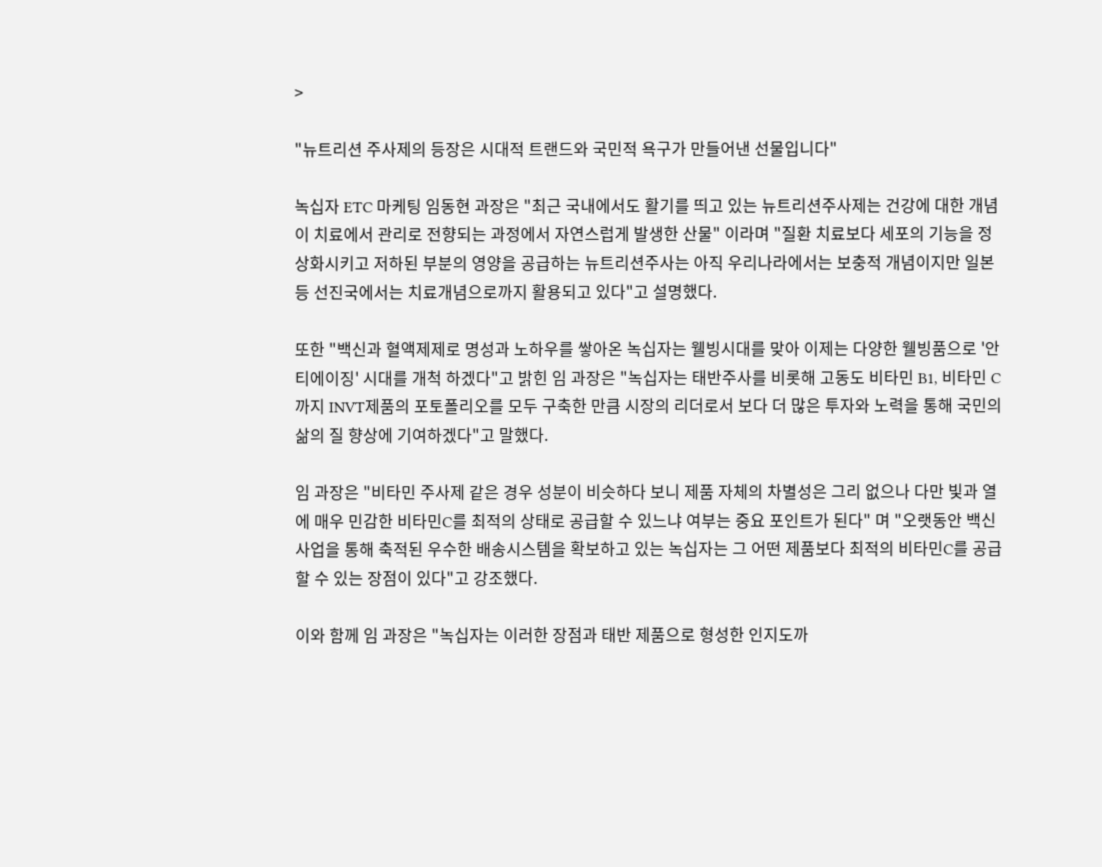>

"뉴트리션 주사제의 등장은 시대적 트랜드와 국민적 욕구가 만들어낸 선물입니다"

녹십자 ETC 마케팅 임동현 과장은 "최근 국내에서도 활기를 띄고 있는 뉴트리션주사제는 건강에 대한 개념이 치료에서 관리로 전향되는 과정에서 자연스럽게 발생한 산물" 이라며 "질환 치료보다 세포의 기능을 정상화시키고 저하된 부분의 영양을 공급하는 뉴트리션주사는 아직 우리나라에서는 보충적 개념이지만 일본 등 선진국에서는 치료개념으로까지 활용되고 있다"고 설명했다.

또한 "백신과 혈액제제로 명성과 노하우를 쌓아온 녹십자는 웰빙시대를 맞아 이제는 다양한 웰빙품으로 '안티에이징' 시대를 개척 하겠다"고 밝힌 임 과장은 "녹십자는 태반주사를 비롯해 고동도 비타민 B1, 비타민 C 까지 INVT제품의 포토폴리오를 모두 구축한 만큼 시장의 리더로서 보다 더 많은 투자와 노력을 통해 국민의 삶의 질 향상에 기여하겠다"고 말했다.

임 과장은 "비타민 주사제 같은 경우 성분이 비슷하다 보니 제품 자체의 차별성은 그리 없으나 다만 빛과 열에 매우 민감한 비타민C를 최적의 상태로 공급할 수 있느냐 여부는 중요 포인트가 된다" 며 "오랫동안 백신사업을 통해 축적된 우수한 배송시스템을 확보하고 있는 녹십자는 그 어떤 제품보다 최적의 비타민C를 공급할 수 있는 장점이 있다"고 강조했다.

이와 함께 임 과장은 "녹십자는 이러한 장점과 태반 제품으로 형성한 인지도까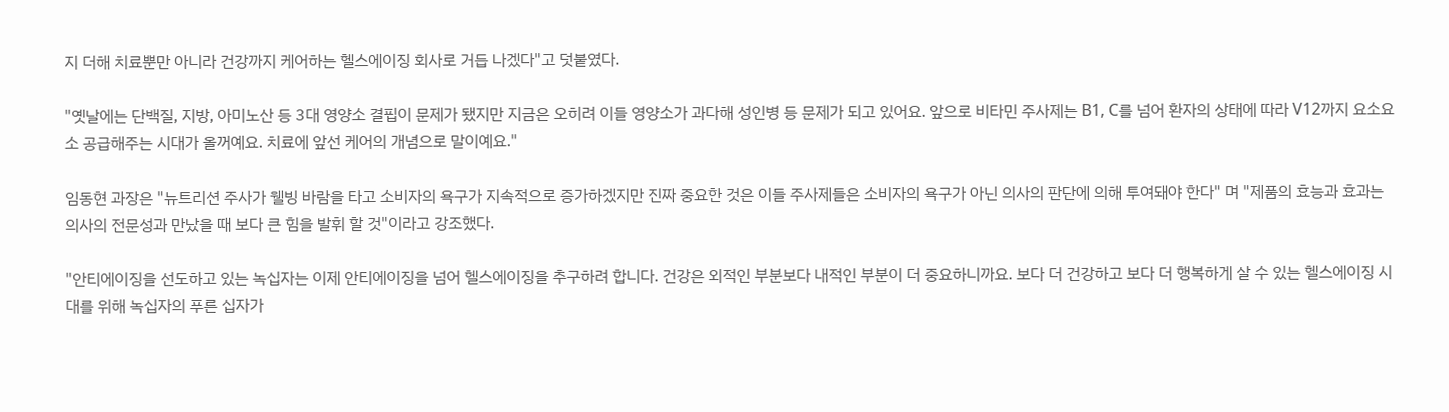지 더해 치료뿐만 아니라 건강까지 케어하는 헬스에이징 회사로 거듭 나겠다"고 덧붙였다.

"옛날에는 단백질, 지방, 아미노산 등 3대 영양소 결핍이 문제가 됐지만 지금은 오히려 이들 영양소가 과다해 성인병 등 문제가 되고 있어요. 앞으로 비타민 주사제는 B1, C를 넘어 환자의 상태에 따라 V12까지 요소요소 공급해주는 시대가 올꺼예요. 치료에 앞선 케어의 개념으로 말이예요."

임동현 과장은 "뉴트리션 주사가 웰빙 바람을 타고 소비자의 욕구가 지속적으로 증가하겠지만 진짜 중요한 것은 이들 주사제들은 소비자의 욕구가 아닌 의사의 판단에 의해 투여돼야 한다" 며 "제품의 효능과 효과는 의사의 전문성과 만났을 때 보다 큰 힘을 발휘 할 것"이라고 강조했다.

"안티에이징을 선도하고 있는 녹십자는 이제 안티에이징을 넘어 헬스에이징을 추구하려 합니다. 건강은 외적인 부분보다 내적인 부분이 더 중요하니까요. 보다 더 건강하고 보다 더 행복하게 살 수 있는 헬스에이징 시대를 위해 녹십자의 푸른 십자가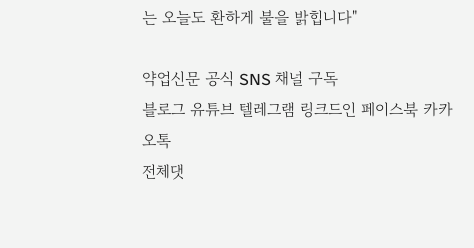는 오늘도 환하게 불을 밝힙니다"

약업신문 공식 SNS 채널 구독
블로그 유튜브 텔레그램 링크드인 페이스북 카카오톡
전체댓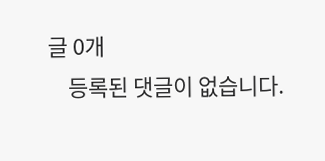글 0개
    등록된 댓글이 없습니다.